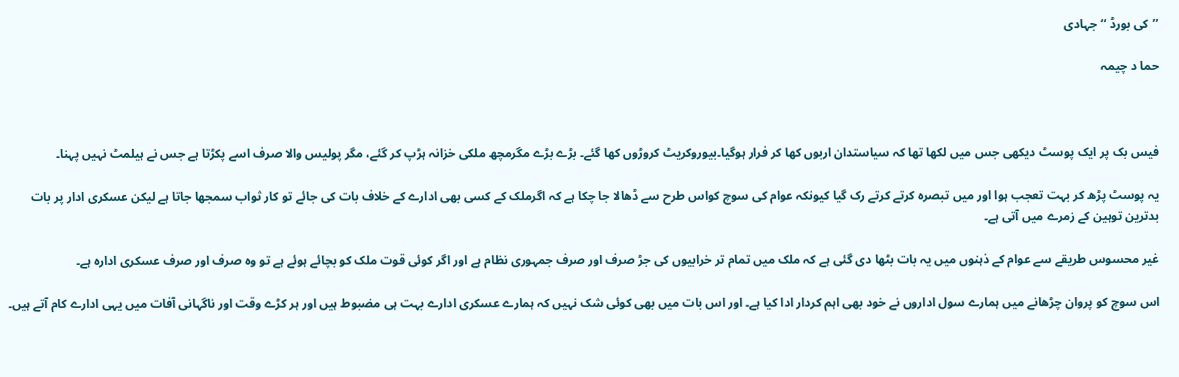’’کی بورڈ ‘‘ جہادی

حما د چیمہ



فیس بک پر ایک پوسٹ دیکھی جس میں لکھا تھا کہ سیاستدان اربوں کھا کر فرار ہوگیا۔بیوروکریٹ کروڑوں کھا گئے۔ بڑے بڑے مگرمچھ ملکی خزانہ ہڑپ کر گئے، مگر پولیس والا صرف اسے پکڑتا ہے جس نے ہیلمٹ نہیں پہنا۔

یہ پوسٹ پڑھ کر بہت تعجب ہوا اور میں تبصرہ کرتے کرتے رک گیا کیونکہ عوام کی سوچ کواس طرح سے ڈھالا جا چکا ہے کہ اگرملک کے کسی بھی ادارے کے خلاف بات کی جائے تو کار ثواب سمجھا جاتا ہے لیکن عسکری ادار پر بات بدترین توہین کے زمرے میں آتی ہے۔

غیر محسوس طریقے سے عوام کے ذہنوں میں یہ بات بٹھا دی گئی ہے کہ ملک میں تمام تر خرابیوں کی جڑ صرف اور صرف جمہوری نظام ہے اور اگر کوئی قوت ملک کو بچائے ہوئے ہے تو وہ صرف اور صرف عسکری ادارہ ہے۔

اس سوچ کو پروان چڑھانے میں ہمارے سول اداروں نے خود بھی اہم کردار ادا کیا ہے۔ اور اس بات میں بھی کوئی شک نہیں کہ ہمارے عسکری ادارے بہت ہی مضبوط ہیں اور ہر کڑے وقت اور ناگہانی آفات میں یہی ادارے کام آتے ہیں۔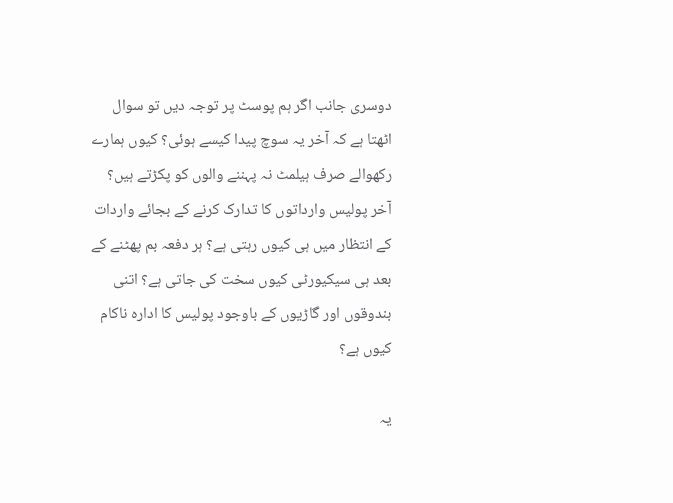دوسری جانب اگر ہم پوسٹ پر توجہ دیں تو سوال اٹھتا ہے کہ آخر یہ سوچ پیدا کیسے ہوئی؟ کیوں ہمارے رکھوالے صرف ہیلمٹ نہ پہننے والوں کو پکڑتے ہیں؟ آخر پولیس وارداتوں کا تدارک کرنے کے بجائے واردات کے انتظار میں ہی کیوں رہتی ہے؟ ہر دفعہ بم پھٹنے کے بعد ہی سیکیورٹی کیوں سخت کی جاتی ہے؟ اتنی بندوقوں اور گاڑیوں کے باوجود پولیس کا ادارہ ناکام کیوں ہے؟

یہ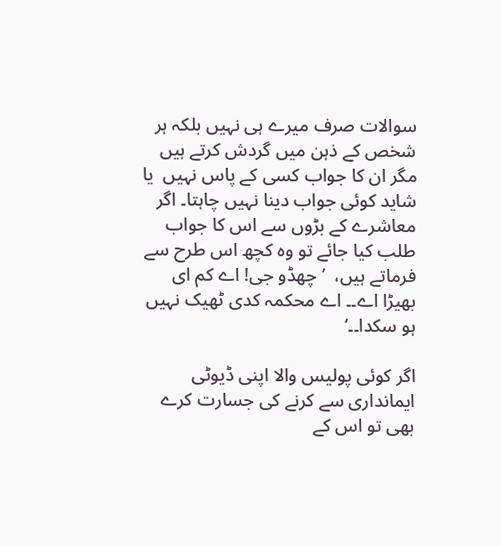سوالات صرف میرے ہی نہیں بلکہ ہر شخص کے ذہن میں گردش کرتے ہیں مگر ان کا جواب کسی کے پاس نہیں  یا شاید کوئی جواب دینا نہیں چاہتا۔ اگر معاشرے کے بڑوں سے اس کا جواب طلب کیا جائے تو وہ کچھ اس طرح سے فرماتے ہیں،  ’چھڈو جی! اے کم ای بھیڑا اے۔۔ اے محکمہ کدی ٹھیک نہیں ہو سکدا۔۔‘

اگر کوئی پولیس والا اپنی ڈیوٹی ایمانداری سے کرنے کی جسارت کرے بھی تو اس کے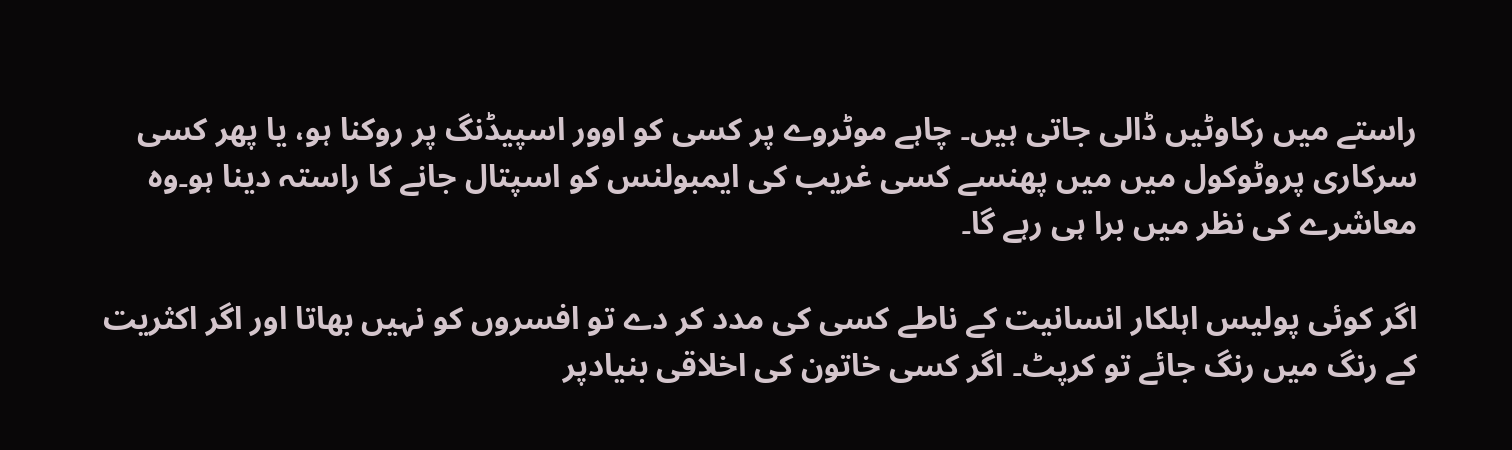راستے میں رکاوٹیں ڈالی جاتی ہیں۔ چاہے موٹروے پر کسی کو اوور اسپیڈنگ پر روکنا ہو، یا پھر کسی سرکاری پروٹوکول میں میں پھنسے کسی غریب کی ایمبولنس کو اسپتال جانے کا راستہ دینا ہو۔وہ معاشرے کی نظر میں برا ہی رہے گا۔

اگر کوئی پولیس اہلکار انسانیت کے ناطے کسی کی مدد کر دے تو افسروں کو نہیں بھاتا اور اگر اکثریت کے رنگ میں رنگ جائے تو کرپٹ۔ اگر کسی خاتون کی اخلاقی بنیادپر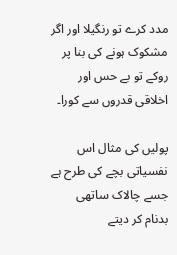مدد کرے تو رنگیلا اور اگر مشکوک ہونے کی بنا پر روکے تو بے حس اور اخلاقی قدروں سے کورا۔

پولیں کی مثال اس نفسیاتی بچے کی طرح ہے جسے چالاک ساتھی بدنام کر دیتے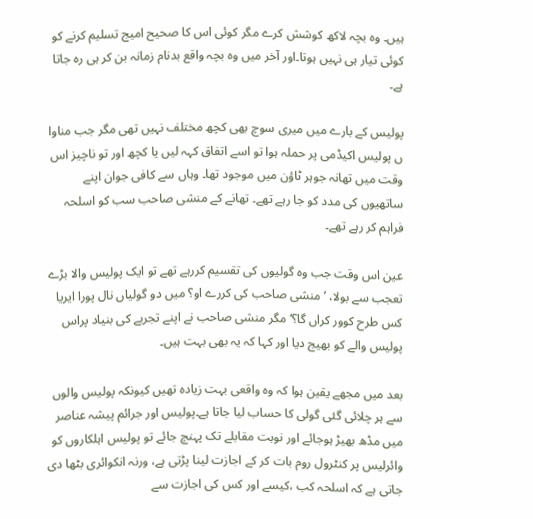ہیں۔ وہ بچہ لاکھ کوشش کرے مگر کوئی اس کا صحیح امیج تسلیم کرنے کو کوئی تیار ہی نہیں ہوتا۔اور آخر میں وہ بچہ واقع بدنام زمانہ بن کر ہی رہ جاتا ہے۔

پولیس کے بارے میں میری سوچ بھی کچھ مختلف نہیں تھی مگر جب مناوا ں پولیس اکیڈمی پر حملہ ہوا تو اسے اتفاق کہہ لیں یا کچھ اور تو ناچیز اس وقت میں تھانہ جوہر ٹاؤن میں موجود تھا۔ وہاں سے کافی جوان اپنے ساتھیوں کی مدد کو جا رہے تھے۔ تھانے کے منشی صاحب سب کو اسلحہ فراہم کر رہے تھے۔

عین اس وقت جب وہ گولیوں کی تقسیم کررہے تھے تو ایک پولیس والا بڑے تعجب سے بولا، ’منشی صاحب کی کررے او؟ میں دو گولیاں نال پورا ایریا کس طرح کوور کراں گا؟‘ مگر منشی صاحب نے اپنے تجربے کی بنیاد پراس پولیس والے کو بھیج دیا اور کہا کہ یہ بھی بہت ہیں۔

بعد میں مجھے یقین ہوا کہ وہ واقعی بہت زیادہ تھیں کیونکہ پولیس والوں سے ہر چلائی گئی گولی کا حساب لیا جاتا ہے۔پولیس اور جرائم پیشہ عناصر میں مڈھ بھیڑ ہوجائے اور نوبت مقابلے تک پہنچ جائے تو پولیس اہلکاروں کو وائرلیس پر کنٹرول روم بات کر کے اجازت لینا پڑتی ہے، ورنہ انکوائری بٹھا دی جاتی ہے کہ اسلحہ کب ،کیسے اور کس کی اجازت سے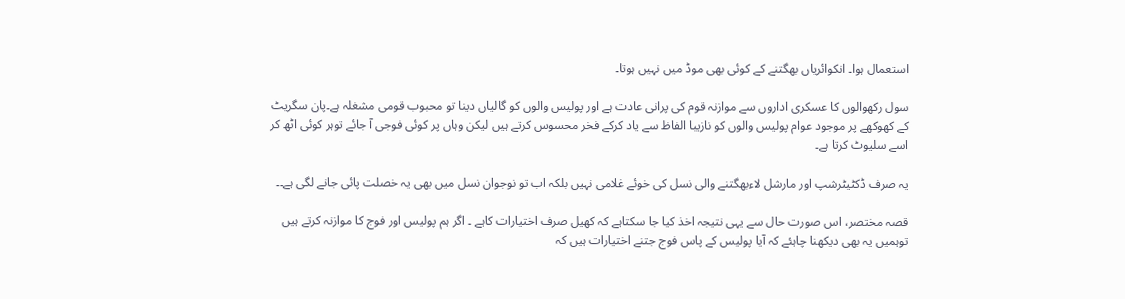استعمال ہوا۔ انکوائریاں بھگتنے کے کوئی بھی موڈ میں نہیں ہوتا۔

سول رکھوالوں کا عسکری اداروں سے موازنہ قوم کی پرانی عادت ہے اور پولیس والوں کو گالیاں دینا تو محبوب قومی مشغلہ ہے۔پان سگریٹ کے کھوکھے پر موجود عوام پولیس والوں کو نازیبا الفاظ سے یاد کرکے فخر محسوس کرتے ہیں لیکن وہاں پر کوئی فوجی آ جائے توہر کوئی اٹھ کر اسے سلیوٹ کرتا ہے۔

یہ صرف ڈکٹیٹرشپ اور مارشل لاءبھگتنے والی نسل کی خوئے غلامی نہیں بلکہ اب تو نوجوان نسل میں بھی یہ خصلت پائی جانے لگی ہے۔۔

قصہ مختصر، اس صورت حال سے یہی نتیجہ اخذ کیا جا سکتاہے کہ کھیل صرف اختیارات کاہے ۔ اگر ہم پولیس اور فوج کا موازنہ کرتے ہیں توہمیں یہ بھی دیکھنا چاہئے کہ آیا پولیس کے پاس فوج جتنے اختیارات ہیں کہ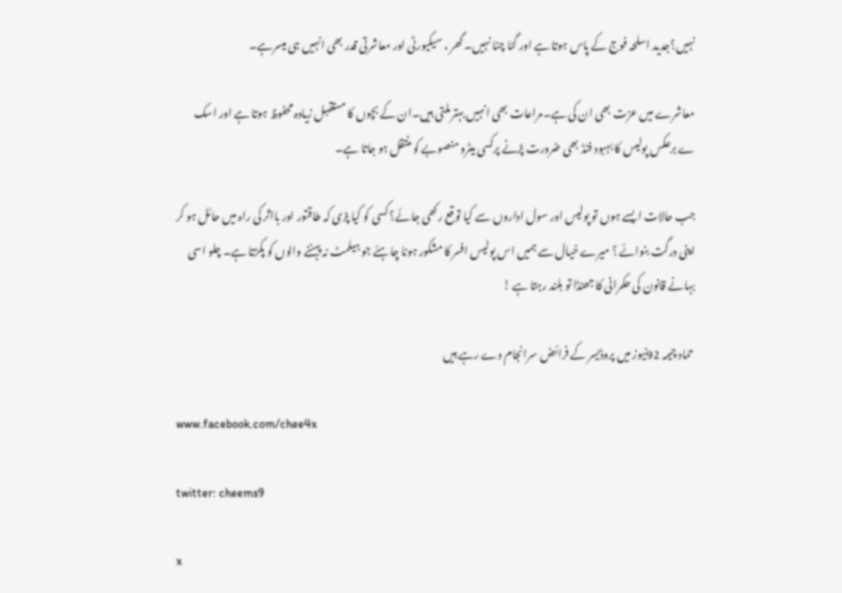نہیں؟جدید اسلحہ فوج کے پاس ہوتا ہے اور گنا چنا نہیں۔گھر ، سیکیورٹی اور معاشرتی قدر بھی انہیں ہی میسرہے۔

معاشرے میں عزت بھی ان کی ہے۔مراعات بھی انہیں بہتر ملتی ہیں۔ان کے بچوں کا مستقبل زیادہ محفوظ ہوتا ہے اور اسک ے برعکس پولیس کا بہبود فنڈ بھی ضرورت پڑنے پرکسی میٹرو منصوبے کو منتقل ہو جاتا ہے۔

جب حالات ایسے ہوں تو پولیس اور سول اداروں سے کیا توقع رکھی جائے؟ کسی کو کیا پڑی کہ طاقتور اور بااثر کی راہ میں حائل ہو کر اپنی درگت بنوائے ؟ میرے خیال سے ہمیں اس پولیس افسر کا مشکور ہونا چاہئے جو ہیلمٹ نہ پہننے والوں کو پکڑتا ہے۔ چلو اسی بہانے قانون کی حکمرانی کا جھنڈا تو بلند رہتا ہے !

حماد چیمہ 92نیوز میں پروڈیسر کے فرائض سرانجام دے رہے ہیں

www.facebook.com/chee4x

twitter: cheems9

x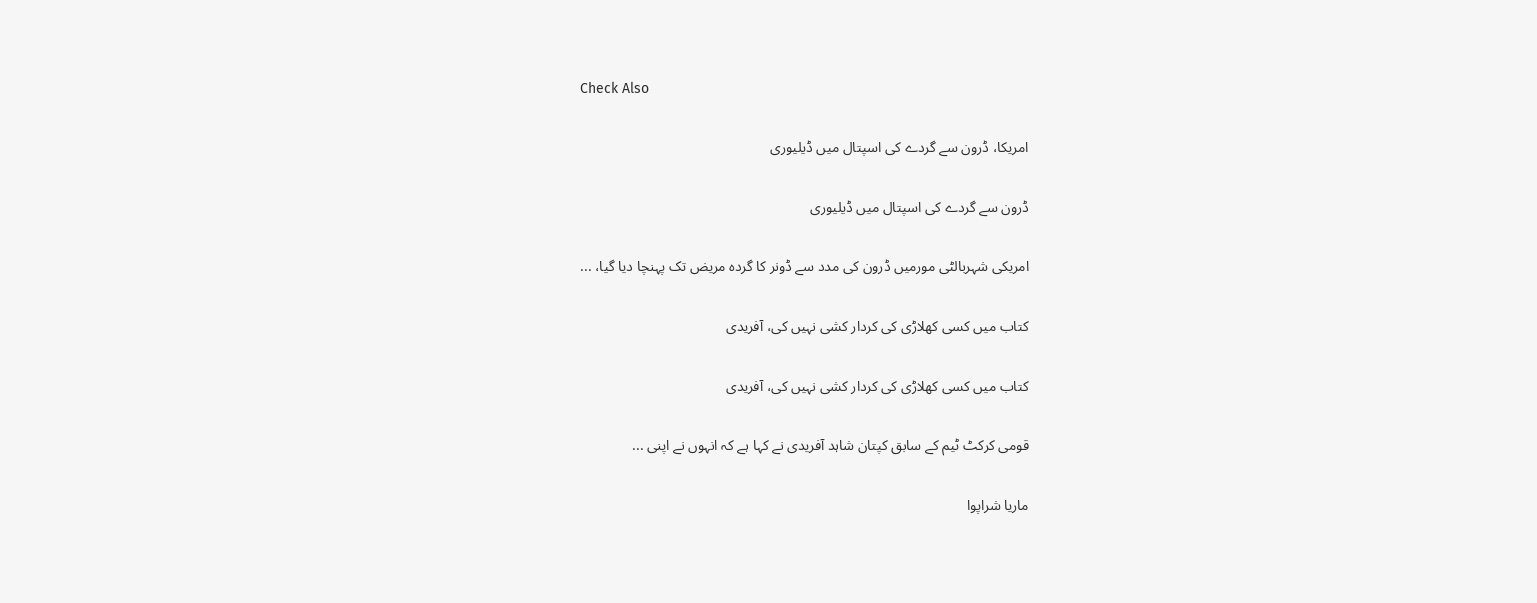Check Also

امریکا، ڈرون سے گردے کی اسپتال میں ڈیلیوری

ڈرون سے گردے کی اسپتال میں ڈیلیوری

امریکی شہربالٹی مورمیں ڈرون کی مدد سے ڈونر کا گردہ مریض تک پہنچا دیا گیا، ...

کتاب میں کسی کھلاڑی کی کردار کشی نہیں کی، آفریدی

کتاب میں کسی کھلاڑی کی کردار کشی نہیں کی، آفریدی

قومی کرکٹ ٹیم کے سابق کپتان شاہد آفریدی نے کہا ہے کہ انہوں نے اپنی ...

ماریا شراپوا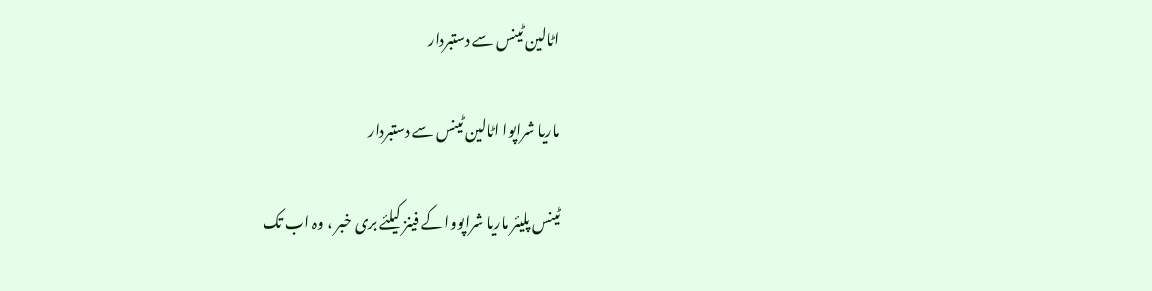اٹالین ٹینس سے دستبردار

ماریا شراپوا اٹالین ٹینس سے دستبردار

ٹینس پلیئر ماریا شراپووا کے فینز کیلئے بری خبر ، وہ اب تک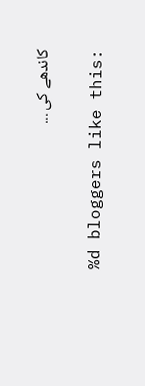کاندھے کی ...

%d bloggers like this: